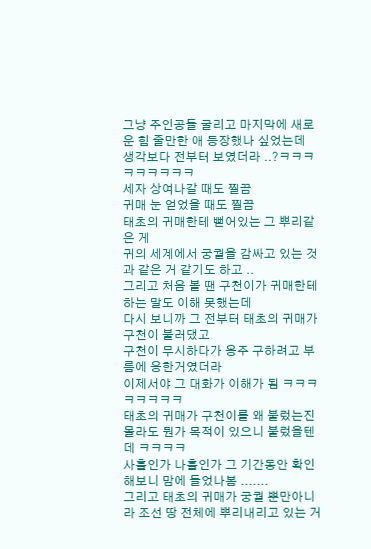그냥 주인공들 굴리고 마지막에 새로운 힘 줄만한 애 등장했나 싶었는데
생각보다 전부터 보였더라 ..?ㅋㅋㅋㅋㅋㅋㅋㅋㅋ
세자 상여나갈 때도 찔끔
귀매 눈 얻었을 때도 찔끔
태초의 귀매한테 뻗어있는 그 뿌리같은 게
귀의 세계에서 궁궐을 감싸고 있는 것과 같은 거 같기도 하고 ..
그리고 처음 볼 땐 구천이가 귀매한테 하는 말도 이해 못했는데
다시 보니까 그 전부터 태초의 귀매가 구천이 불러댔고
구천이 무시하다가 옹주 구하려고 부름에 응한거였더라
이제서야 그 대화가 이해가 됨 ㅋㅋㅋㅋㅋㅋㅋㅋ
태초의 귀매가 구천이를 왜 불렀는진 몰라도 뭔가 목적이 있으니 불렀을텐데 ㅋㅋㅋㅋ
사흘인가 나흘인가 그 기간동안 확인해보니 맘에 들었나봄 .......
그리고 태초의 귀매가 궁궐 뿐만아니라 조선 땅 전체에 뿌리내리고 있는 거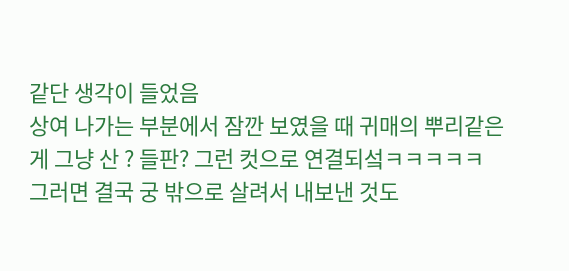같단 생각이 들었음
상여 나가는 부분에서 잠깐 보였을 때 귀매의 뿌리같은 게 그냥 산 ? 들판? 그런 컷으로 연결되섴ㅋㅋㅋㅋㅋ
그러면 결국 궁 밖으로 살려서 내보낸 것도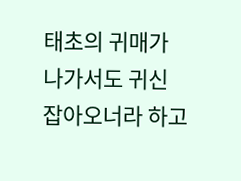태초의 귀매가 나가서도 귀신 잡아오너라 하고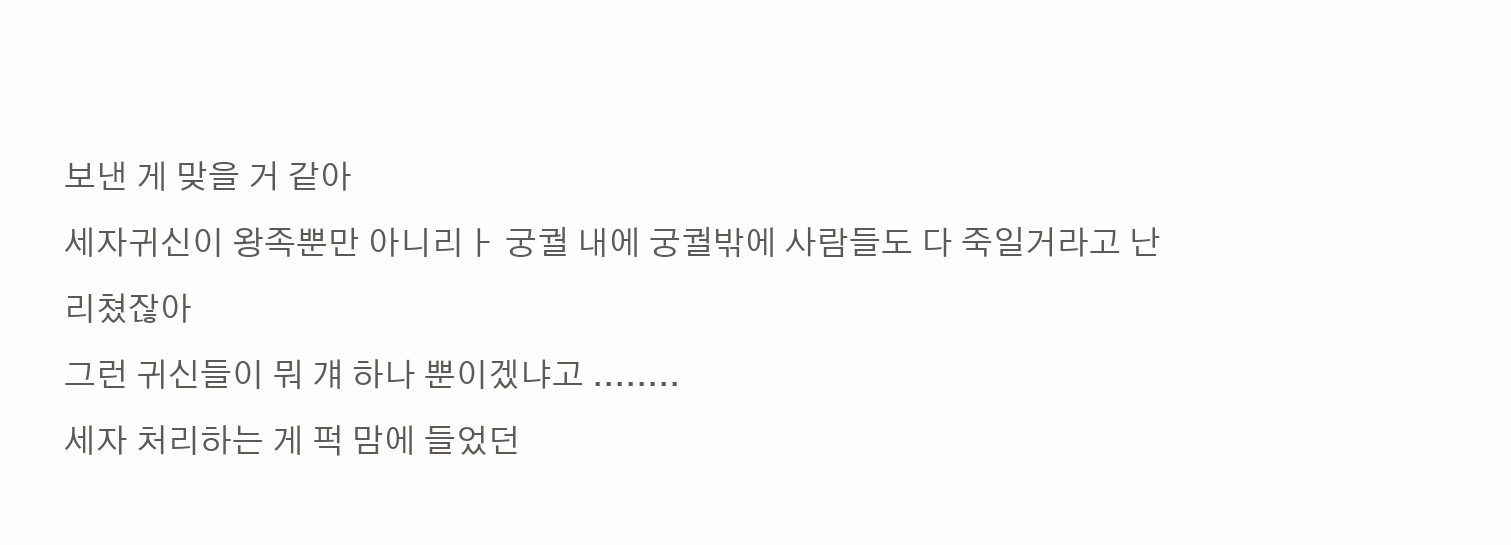보낸 게 맞을 거 같아
세자귀신이 왕족뿐만 아니리ㅏ 궁궐 내에 궁궐밖에 사람들도 다 죽일거라고 난리쳤잖아
그런 귀신들이 뭐 걔 하나 뿐이겠냐고 ........
세자 처리하는 게 퍽 맘에 들었던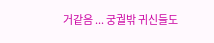거같음 ... 궁궐밖 귀신들도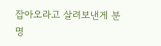잡아오라고 살려보낸게 분명